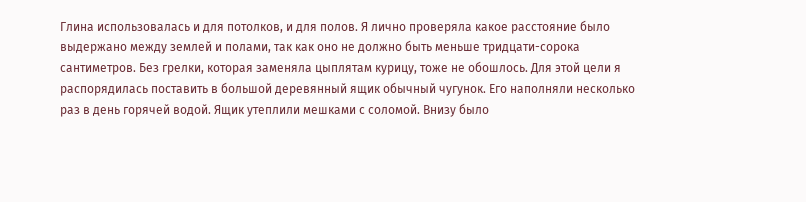Глина использовалась и для потолков, и для полов. Я лично проверяла какое расстояние было выдержано между землей и полами, так как оно не должно быть меньше тридцати-сорока сантиметров. Без грелки, которая заменяла цыплятам курицу, тоже не обошлось. Для этой цели я распорядилась поставить в большой деревянный ящик обычный чугунок. Его наполняли несколько раз в день горячей водой. Ящик утеплили мешками с соломой. Внизу было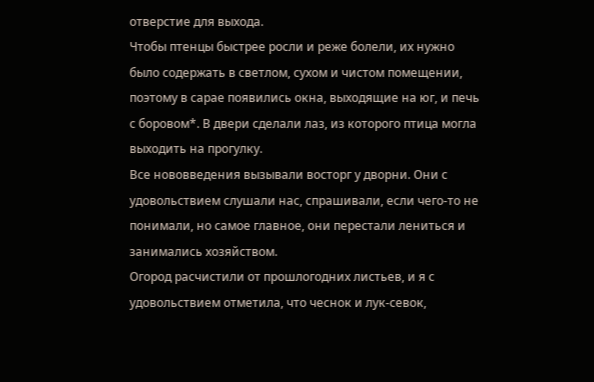отверстие для выхода.
Чтобы птенцы быстрее росли и реже болели, их нужно было содержать в светлом, сухом и чистом помещении, поэтому в сарае появились окна, выходящие на юг, и печь с боровом*. В двери сделали лаз, из которого птица могла выходить на прогулку.
Все нововведения вызывали восторг у дворни. Они с удовольствием слушали нас, спрашивали, если чего-то не понимали, но самое главное, они перестали лениться и занимались хозяйством.
Огород расчистили от прошлогодних листьев, и я с удовольствием отметила, что чеснок и лук-севок,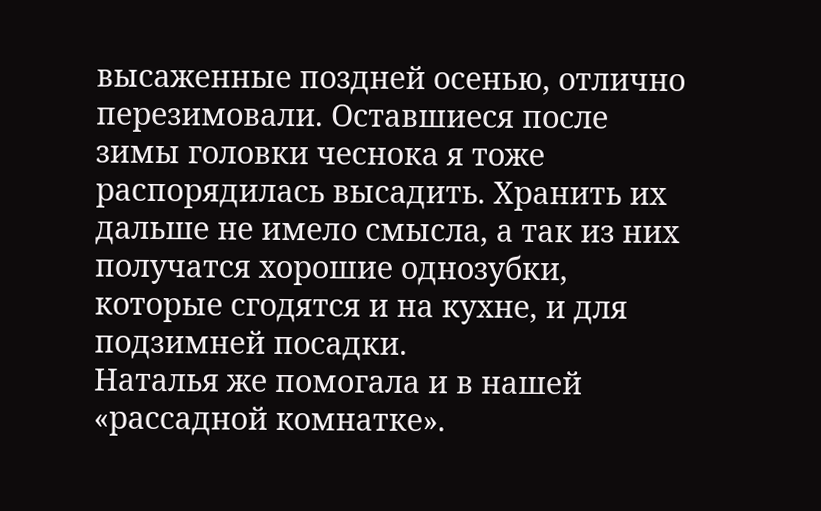высаженные поздней осенью, отлично перезимовали. Оставшиеся после зимы головки чеснока я тоже распорядилась высадить. Хранить их дальше не имело смысла, а так из них получатся хорошие однозубки, которые сгодятся и на кухне, и для подзимней посадки.
Наталья же помогала и в нашей «рассадной комнатке».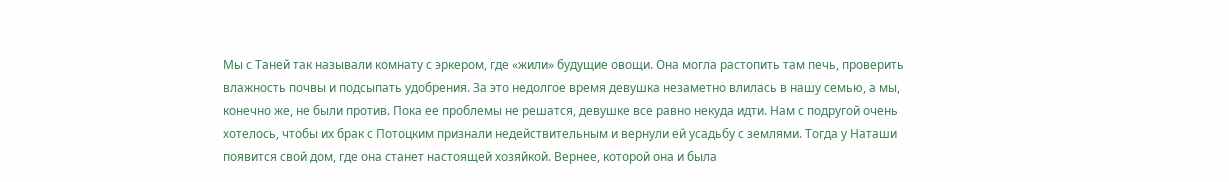Мы с Таней так называли комнату с эркером, где «жили» будущие овощи. Она могла растопить там печь, проверить влажность почвы и подсыпать удобрения. За это недолгое время девушка незаметно влилась в нашу семью, а мы, конечно же, не были против. Пока ее проблемы не решатся, девушке все равно некуда идти. Нам с подругой очень хотелось, чтобы их брак с Потоцким признали недействительным и вернули ей усадьбу с землями. Тогда у Наташи появится свой дом, где она станет настоящей хозяйкой. Вернее, которой она и была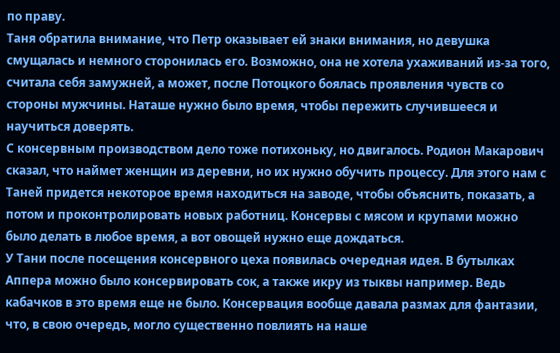по праву.
Таня обратила внимание, что Петр оказывает ей знаки внимания, но девушка смущалась и немного сторонилась его. Возможно, она не хотела ухаживаний из-за того, считала себя замужней, а может, после Потоцкого боялась проявления чувств со стороны мужчины. Наташе нужно было время, чтобы пережить случившееся и научиться доверять.
С консервным производством дело тоже потихоньку, но двигалось. Родион Макарович сказал, что наймет женщин из деревни, но их нужно обучить процессу. Для этого нам с Таней придется некоторое время находиться на заводе, чтобы объяснить, показать, а потом и проконтролировать новых работниц. Консервы с мясом и крупами можно было делать в любое время, а вот овощей нужно еще дождаться.
У Тани после посещения консервного цеха появилась очередная идея. В бутылках Аппера можно было консервировать сок, а также икру из тыквы например. Ведь кабачков в это время еще не было. Консервация вообще давала размах для фантазии, что, в свою очередь, могло существенно повлиять на наше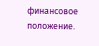финансовое положение.